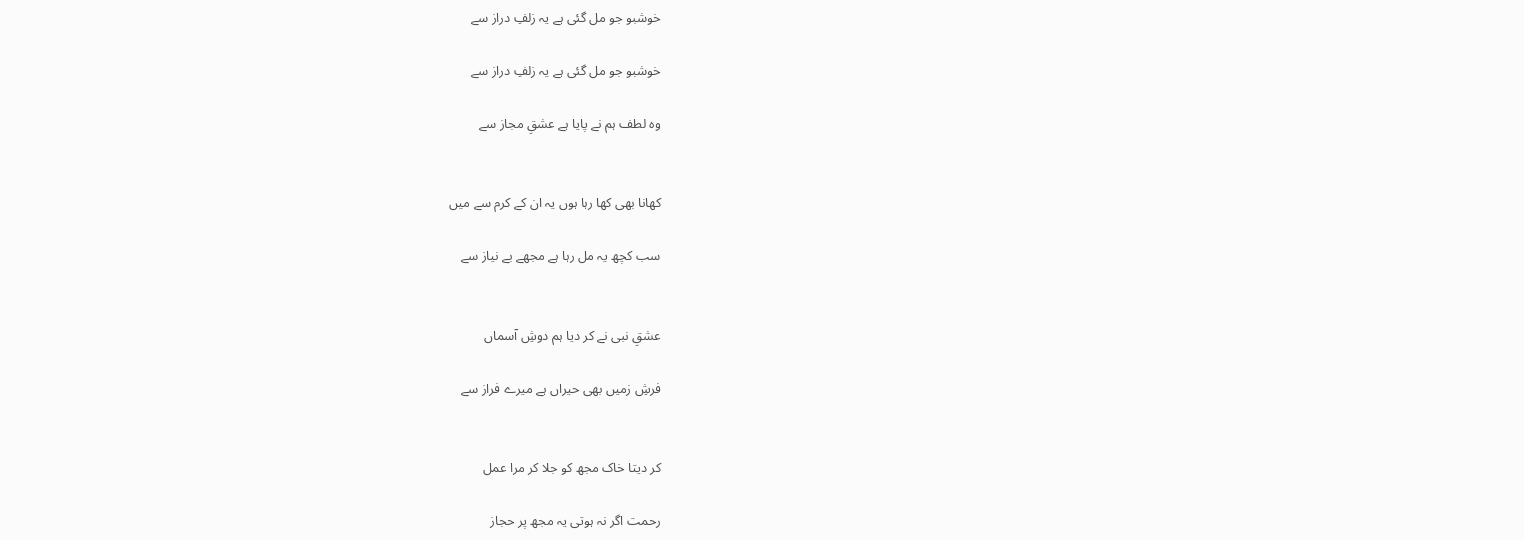خوشبو جو مل گئی ہے یہ زلفِ دراز سے

خوشبو جو مل گئی ہے یہ زلفِ دراز سے

وہ لطف ہم نے پایا ہے عشقِ مجاز سے


کھانا بھی کھا رہا ہوں یہ ان کے کرم سے میں

سب کچھ یہ مل رہا ہے مجھے بے نیاز سے


عشقِ نبی نے کر دیا ہم دوشِ آسماں

فرشِ زمیں بھی حیراں ہے میرے فراز سے


کر دیتا خاک مجھ کو جلا کر مرا عمل

رحمت اگر نہ ہوتی یہ مجھ پر حجاز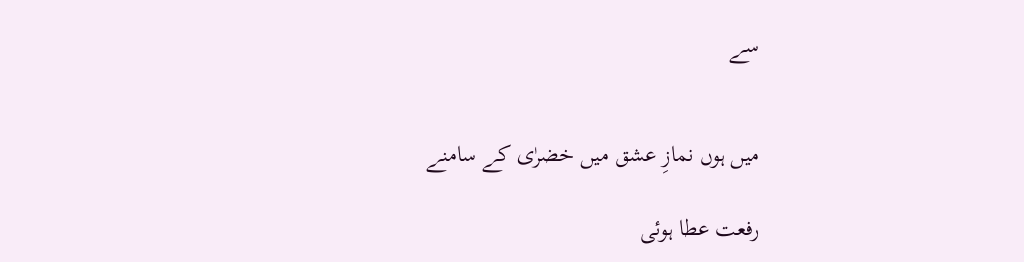سے


میں ہوں نمازِ عشق میں خضرٰی کے سامنے

رفعت عطا ہوئی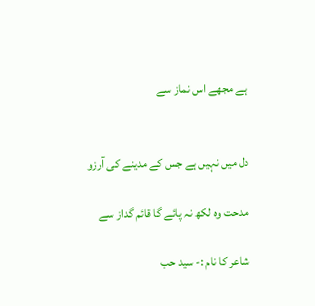ہے مجھے اس نماز سے


دل میں نہیں ہے جس کے مدینے کی آرزو

مدحت وہ لکھ نہ پائے گا قائم گداز سے

شاعر کا نام :- سید حب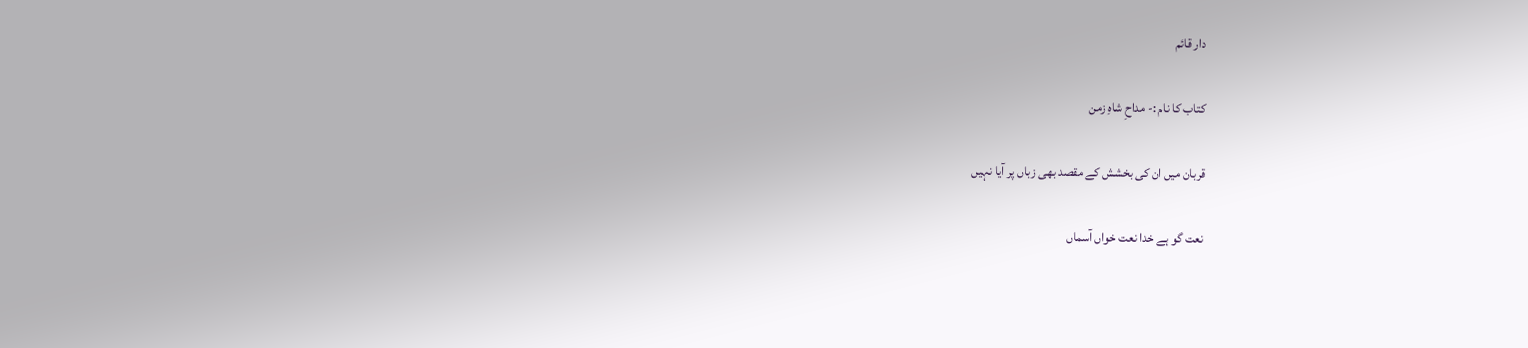دار قائم

کتاب کا نام :- مداحِ شاہِ زمن

قربان میں ان کی بخشش کے مقصد بھی زباں پر آیا نہیں

نعت گو ہے خدا نعت خواں آسماں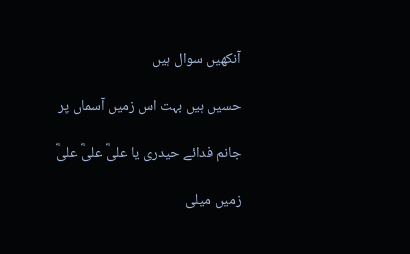آنکھیں سوال ہیں

حسیں ہیں بہت اس زمیں آسماں پر

جانم فدائے حیدری یا علیؓ علیؓ علیؓ

زمیں میلی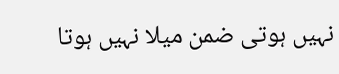نہیں ہوتی ضمن میلا نہیں ہوتا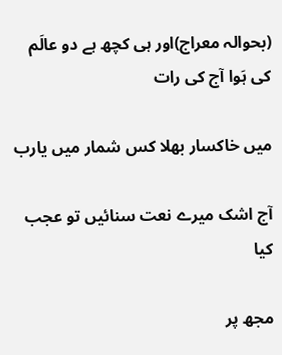(بحوالہ معراج)اور ہی کچھ ہے دو عالَم کی ہَوا آج کی رات

میں خاکسار بھلا کس شمار میں یارب

آج اشک میرے نعت سنائیں تو عجب کیا

مجھ پر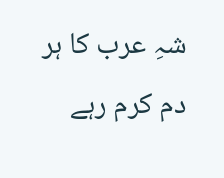شہِ عرب کا ہر دم کرم رہے